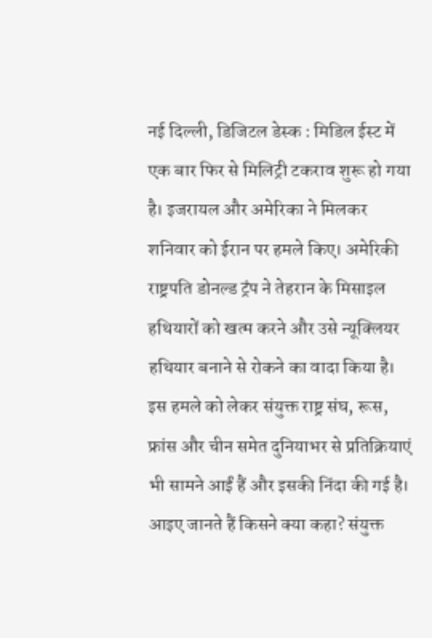नई दिल्ली, डिजिटल डेस्क : मिडिल ईस्ट में एक बार फिर से मिलिट्री टकराव शुरू हो गया है। इजरायल और अमेरिका ने मिलकर शनिवार को ईरान पर हमले किए। अमेरिकी राष्ट्रपति डोनल्ड ट्रंप ने तेहरान के मिसाइल हथियारों को खत्म करने और उसे न्यूक्लियर हथियार बनाने से रोकने का वादा किया है। इस हमले को लेकर संयुक्त राष्ट्र संघ, रूस, फ्रांस और चीन समेत दुनियाभर से प्रतिक्रियाएं भी सामने आईं हैं और इसकी निंदा की गई है। आइए जानते हैं किसने क्या कहा? संयुक्त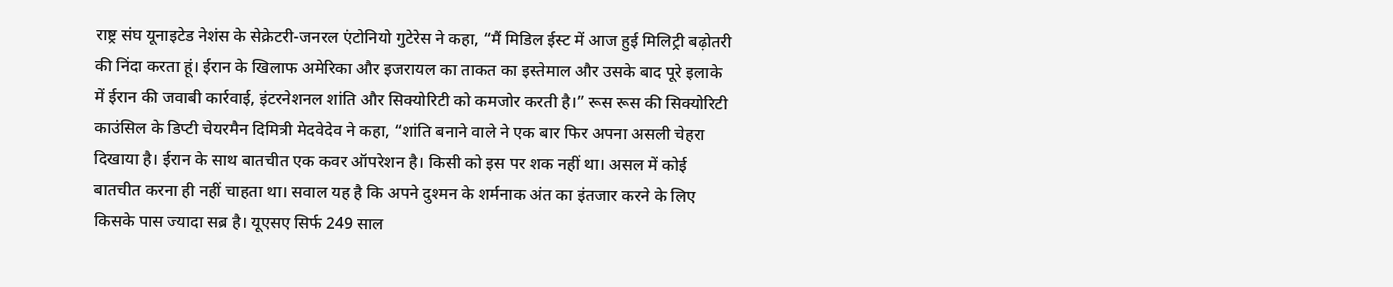राष्ट्र संघ यूनाइटेड नेशंस के सेक्रेटरी-जनरल एंटोनियो गुटेरेस ने कहा, “मैं मिडिल ईस्ट में आज हुई मिलिट्री बढ़ोतरी की निंदा करता हूं। ईरान के खिलाफ अमेरिका और इजरायल का ताकत का इस्तेमाल और उसके बाद पूरे इलाके में ईरान की जवाबी कार्रवाई, इंटरनेशनल शांति और सिक्योरिटी को कमजोर करती है।” रूस रूस की सिक्योरिटी काउंसिल के डिप्टी चेयरमैन दिमित्री मेदवेदेव ने कहा, “शांति बनाने वाले ने एक बार फिर अपना असली चेहरा दिखाया है। ईरान के साथ बातचीत एक कवर ऑपरेशन है। किसी को इस पर शक नहीं था। असल में कोई बातचीत करना ही नहीं चाहता था। सवाल यह है कि अपने दुश्मन के शर्मनाक अंत का इंतजार करने के लिए किसके पास ज्यादा सब्र है। यूएसए सिर्फ 249 साल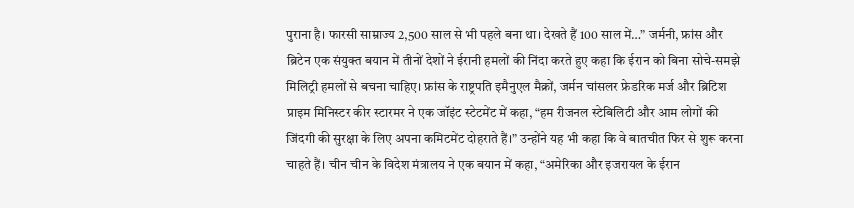पुराना है। फारसी साम्राज्य 2,500 साल से भी पहले बना था। देखते हैं 100 साल में…” जर्मनी, फ्रांस और ब्रिटेन एक संयुक्त बयान में तीनों देशों ने ईरानी हमलों की निंदा करते हुए कहा कि ईरान को बिना सोचे-समझे मिलिट्री हमलों से बचना चाहिए। फ्रांस के राष्ट्रपति इमैनुएल मैक्रों, जर्मन चांसलर फ्रेडरिक मर्ज और ब्रिटिश प्राइम मिनिस्टर कीर स्टारमर ने एक जॉइंट स्टेटमेंट में कहा, “हम रीजनल स्टेबिलिटी और आम लोगों की जिंदगी की सुरक्षा के लिए अपना कमिटमेंट दोहराते हैं।” उन्होंने यह भी कहा कि वे बातचीत फिर से शुरू करना चाहते हैं। चीन चीन के विदेश मंत्रालय ने एक बयान में कहा, “अमेरिका और इजरायल के ईरान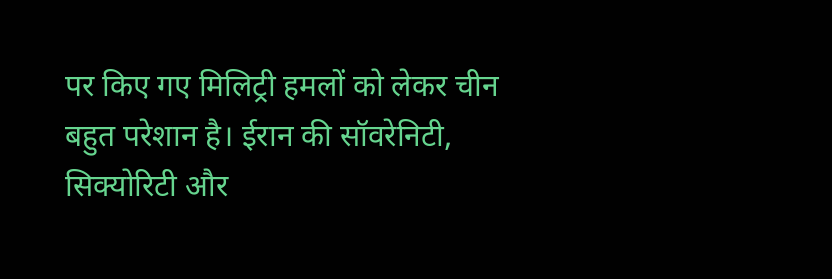पर किए गए मिलिट्री हमलों को लेकर चीन बहुत परेशान है। ईरान की सॉवरेनिटी, सिक्योरिटी और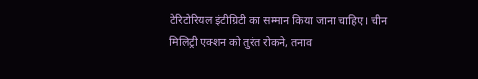टेरिटोरियल इंटीग्रिटी का सम्मान किया जाना चाहिए। चीन मिलिट्री एक्शन को तुरंत रोकने, तनाव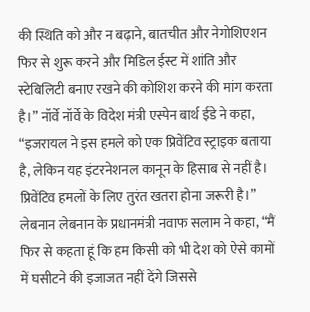की स्थिति को और न बढ़ाने, बातचीत और नेगोशिएशन फिर से शुरू करने और मिडिल ईस्ट में शांति और स्टेबिलिटी बनाए रखने की कोशिश करने की मांग करता है।” नॉर्वे नॉर्वे के विदेश मंत्री एस्पेन बार्थ ईडे ने कहा, “इजरायल ने इस हमले को एक प्रिवेंटिव स्ट्राइक बताया है, लेकिन यह इंटरनेशनल कानून के हिसाब से नहीं है। प्रिवेंटिव हमलों के लिए तुरंत खतरा होना जरूरी है।” लेबनान लेबनान के प्रधानमंत्री नवाफ सलाम ने कहा, “मैं फिर से कहता हूं कि हम किसी को भी देश को ऐसे कामों में घसीटने की इजाजत नहीं देंगे जिससे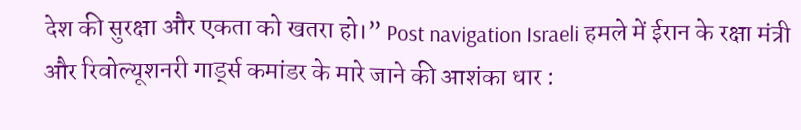देश की सुरक्षा और एकता को खतरा हो।” Post navigation Israeli हमले में ईरान के रक्षा मंत्री और रिवोल्यूशनरी गार्ड्स कमांडर के मारे जाने की आशंका धार :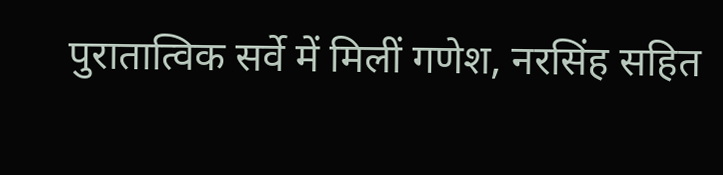पुरातात्विक सर्वे में मिलीं गणेश, नरसिंह सहित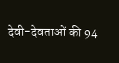देवी-देवताओं की 94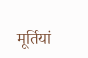मूर्तियां